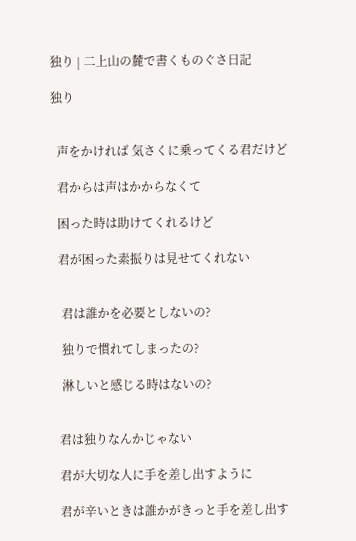独り | 二上山の麓で書くものぐさ日記

独り


  声をかければ 気さくに乗ってくる君だけど

  君からは声はかからなくて

  困った時は助けてくれるけど

  君が困った素振りは見せてくれない


   君は誰かを必要としないの?

   独りで慣れてしまったの?

   淋しいと感じる時はないの?


  君は独りなんかじゃない

  君が大切な人に手を差し出すように

  君が辛いときは誰かがきっと手を差し出す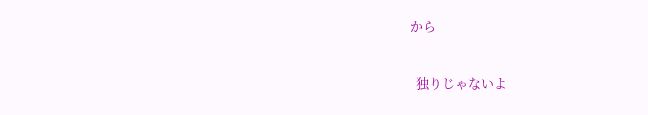から

  独りじゃないよ